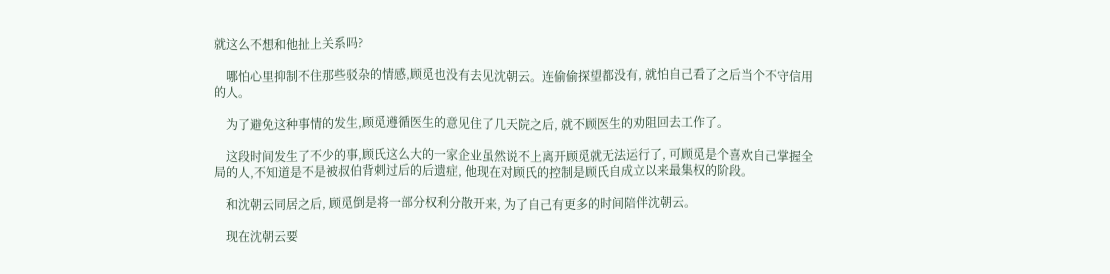就这么不想和他扯上关系吗?

    哪怕心里抑制不住那些驳杂的情感,顾觅也没有去见沈朝云。连偷偷探望都没有, 就怕自己看了之后当个不守信用的人。

    为了避免这种事情的发生,顾觅遵循医生的意见住了几天院之后, 就不顾医生的劝阻回去工作了。

    这段时间发生了不少的事,顾氏这么大的一家企业虽然说不上离开顾觅就无法运行了, 可顾觅是个喜欢自己掌握全局的人,不知道是不是被叔伯背刺过后的后遗症, 他现在对顾氏的控制是顾氏自成立以来最集权的阶段。

    和沈朝云同居之后, 顾觅倒是将一部分权利分散开来, 为了自己有更多的时间陪伴沈朝云。

    现在沈朝云要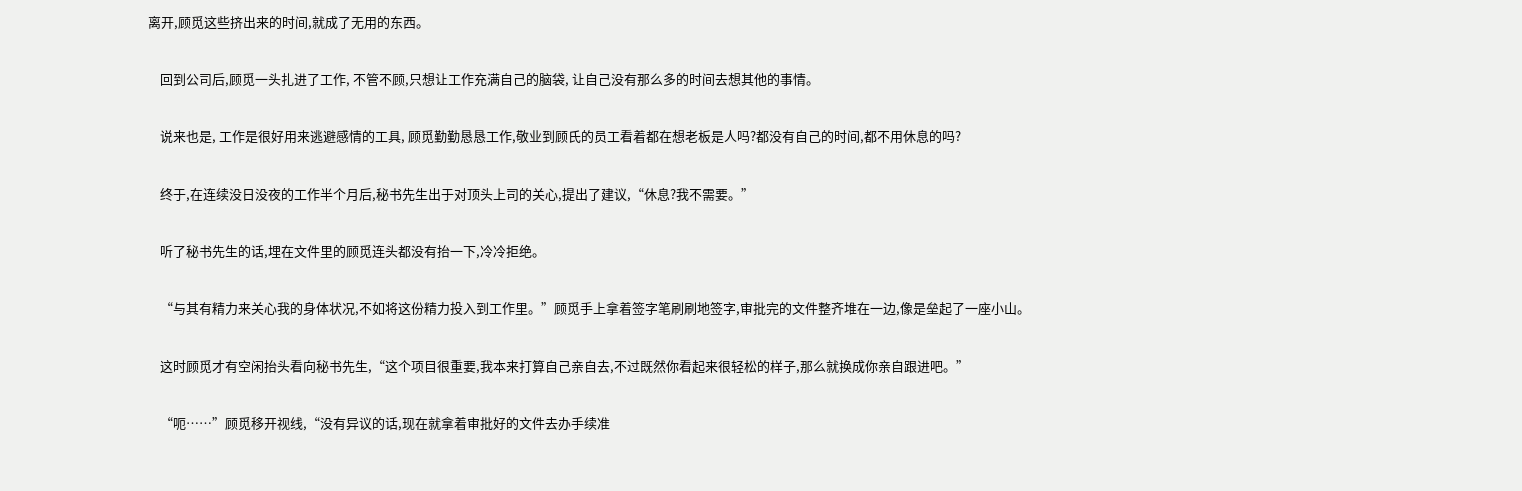离开,顾觅这些挤出来的时间,就成了无用的东西。

    回到公司后,顾觅一头扎进了工作, 不管不顾,只想让工作充满自己的脑袋, 让自己没有那么多的时间去想其他的事情。

    说来也是, 工作是很好用来逃避感情的工具, 顾觅勤勤恳恳工作,敬业到顾氏的员工看着都在想老板是人吗?都没有自己的时间,都不用休息的吗?

    终于,在连续没日没夜的工作半个月后,秘书先生出于对顶头上司的关心,提出了建议,“休息?我不需要。”

    听了秘书先生的话,埋在文件里的顾觅连头都没有抬一下,冷冷拒绝。

    “与其有精力来关心我的身体状况,不如将这份精力投入到工作里。”顾觅手上拿着签字笔刷刷地签字,审批完的文件整齐堆在一边,像是垒起了一座小山。

    这时顾觅才有空闲抬头看向秘书先生,“这个项目很重要,我本来打算自己亲自去,不过既然你看起来很轻松的样子,那么就换成你亲自跟进吧。”

    “呃……”顾觅移开视线,“没有异议的话,现在就拿着审批好的文件去办手续准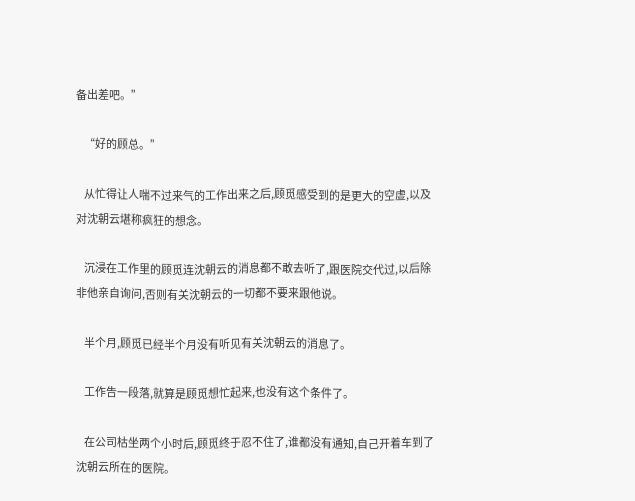备出差吧。”

    “好的顾总。”

    从忙得让人喘不过来气的工作出来之后,顾觅感受到的是更大的空虚,以及对沈朝云堪称疯狂的想念。

    沉浸在工作里的顾觅连沈朝云的消息都不敢去听了,跟医院交代过,以后除非他亲自询问,否则有关沈朝云的一切都不要来跟他说。

    半个月,顾觅已经半个月没有听见有关沈朝云的消息了。

    工作告一段落,就算是顾觅想忙起来,也没有这个条件了。

    在公司枯坐两个小时后,顾觅终于忍不住了,谁都没有通知,自己开着车到了沈朝云所在的医院。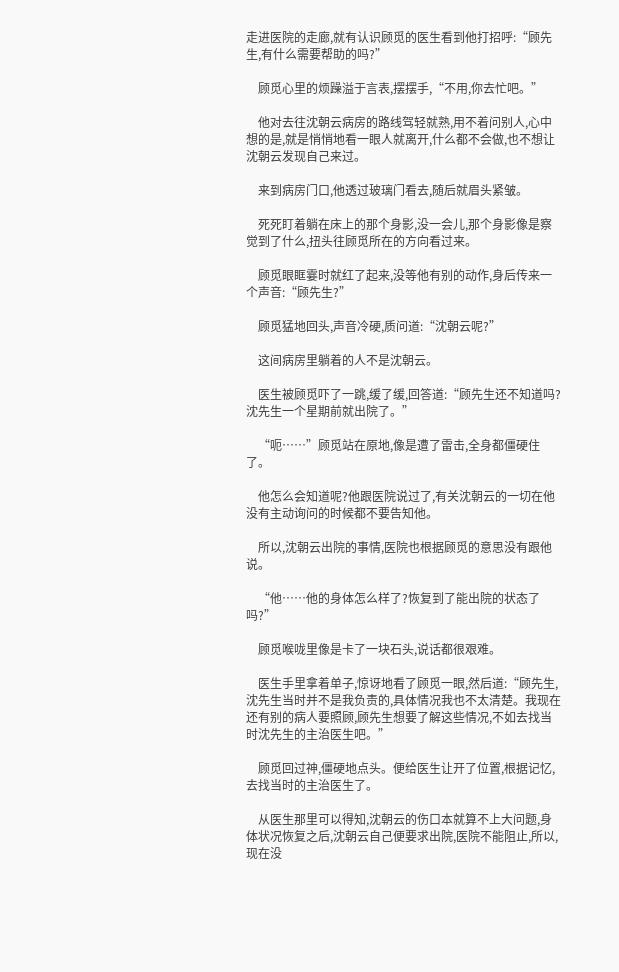走进医院的走廊,就有认识顾觅的医生看到他打招呼:“顾先生,有什么需要帮助的吗?”

    顾觅心里的烦躁溢于言表,摆摆手,“不用,你去忙吧。”

    他对去往沈朝云病房的路线驾轻就熟,用不着问别人,心中想的是,就是悄悄地看一眼人就离开,什么都不会做,也不想让沈朝云发现自己来过。

    来到病房门口,他透过玻璃门看去,随后就眉头紧皱。

    死死盯着躺在床上的那个身影,没一会儿,那个身影像是察觉到了什么,扭头往顾觅所在的方向看过来。

    顾觅眼眶霎时就红了起来,没等他有别的动作,身后传来一个声音:“顾先生?”

    顾觅猛地回头,声音冷硬,质问道:“沈朝云呢?”

    这间病房里躺着的人不是沈朝云。

    医生被顾觅吓了一跳,缓了缓,回答道:“顾先生还不知道吗?沈先生一个星期前就出院了。”

    “呃……”顾觅站在原地,像是遭了雷击,全身都僵硬住了。

    他怎么会知道呢?他跟医院说过了,有关沈朝云的一切在他没有主动询问的时候都不要告知他。

    所以,沈朝云出院的事情,医院也根据顾觅的意思没有跟他说。

    “他……他的身体怎么样了?恢复到了能出院的状态了吗?”

    顾觅喉咙里像是卡了一块石头,说话都很艰难。

    医生手里拿着单子,惊讶地看了顾觅一眼,然后道:“顾先生,沈先生当时并不是我负责的,具体情况我也不太清楚。我现在还有别的病人要照顾,顾先生想要了解这些情况,不如去找当时沈先生的主治医生吧。”

    顾觅回过神,僵硬地点头。便给医生让开了位置,根据记忆,去找当时的主治医生了。

    从医生那里可以得知,沈朝云的伤口本就算不上大问题,身体状况恢复之后,沈朝云自己便要求出院,医院不能阻止,所以,现在没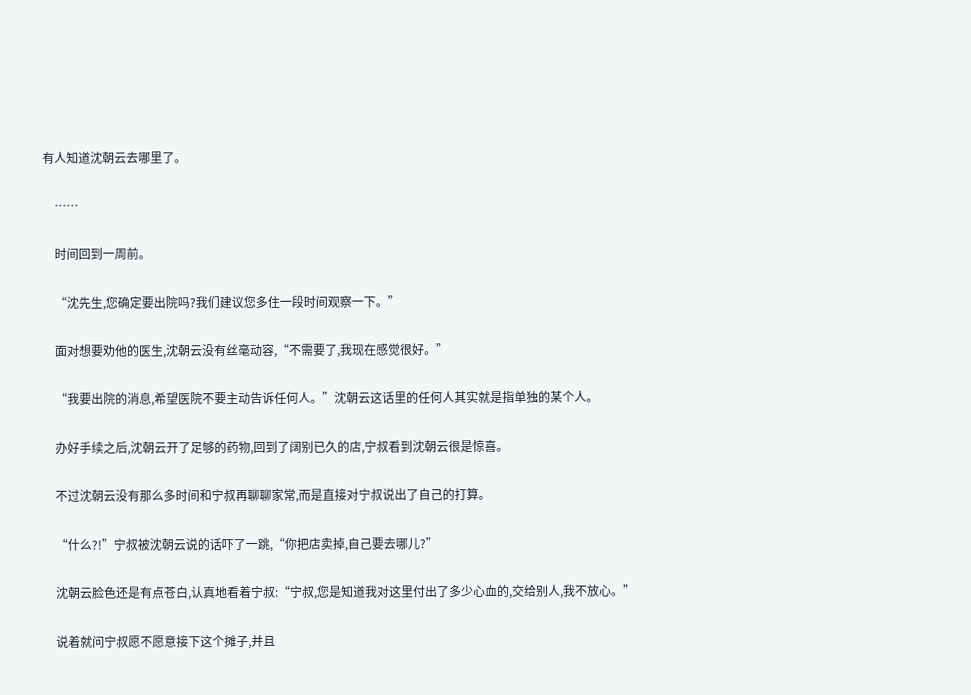有人知道沈朝云去哪里了。

    ……

    时间回到一周前。

    “沈先生,您确定要出院吗?我们建议您多住一段时间观察一下。”

    面对想要劝他的医生,沈朝云没有丝毫动容,“不需要了,我现在感觉很好。”

    “我要出院的消息,希望医院不要主动告诉任何人。”沈朝云这话里的任何人其实就是指单独的某个人。

    办好手续之后,沈朝云开了足够的药物,回到了阔别已久的店,宁叔看到沈朝云很是惊喜。

    不过沈朝云没有那么多时间和宁叔再聊聊家常,而是直接对宁叔说出了自己的打算。

    “什么?!”宁叔被沈朝云说的话吓了一跳,“你把店卖掉,自己要去哪儿?”

    沈朝云脸色还是有点苍白,认真地看着宁叔:“宁叔,您是知道我对这里付出了多少心血的,交给别人,我不放心。”

    说着就问宁叔愿不愿意接下这个摊子,并且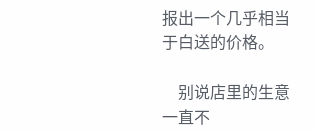报出一个几乎相当于白送的价格。

    别说店里的生意一直不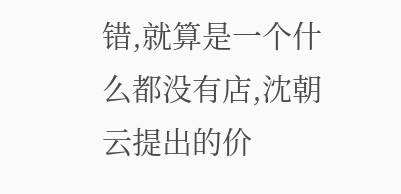错,就算是一个什么都没有店,沈朝云提出的价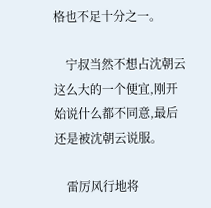格也不足十分之一。

    宁叔当然不想占沈朝云这么大的一个便宜,刚开始说什么都不同意,最后还是被沈朝云说服。

    雷厉风行地将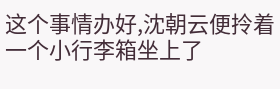这个事情办好,沈朝云便拎着一个小行李箱坐上了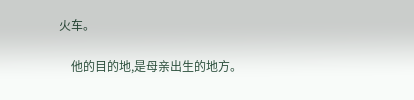火车。

    他的目的地,是母亲出生的地方。